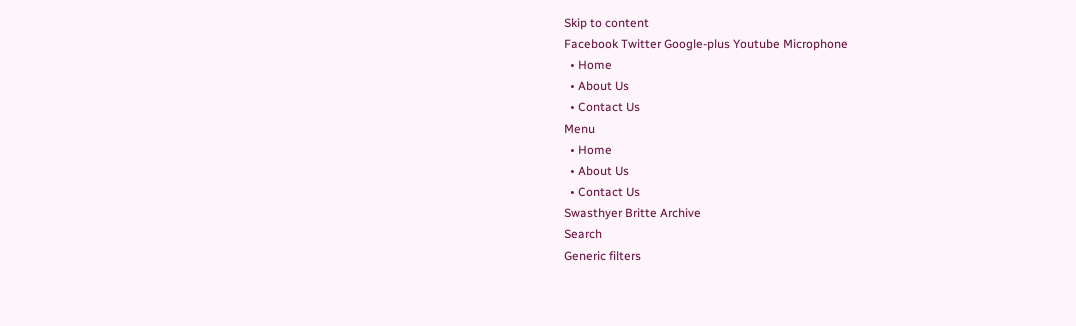Skip to content
Facebook Twitter Google-plus Youtube Microphone
  • Home
  • About Us
  • Contact Us
Menu
  • Home
  • About Us
  • Contact Us
Swasthyer Britte Archive
Search
Generic filters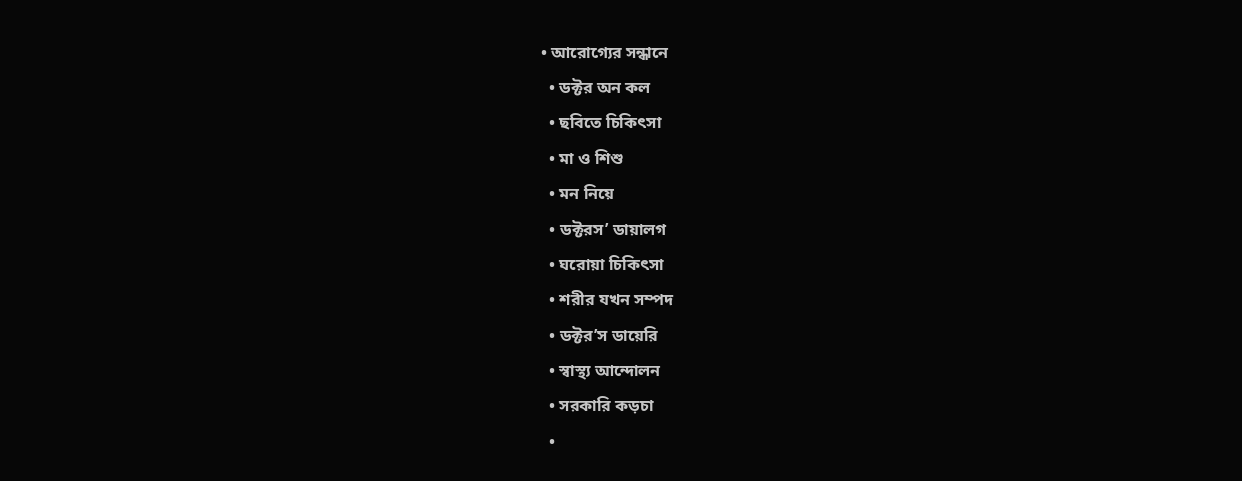• আরোগ্যের সন্ধানে
  • ডক্টর অন কল
  • ছবিতে চিকিৎসা
  • মা ও শিশু
  • মন নিয়ে
  • ডক্টরস’ ডায়ালগ
  • ঘরোয়া চিকিৎসা
  • শরীর যখন সম্পদ
  • ডক্টর’স ডায়েরি
  • স্বাস্থ্য আন্দোলন
  • সরকারি কড়চা
  •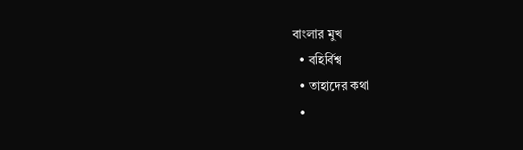বাংলার মুখ
  • বহির্বিশ্ব
  • তাহাদের কথা
  •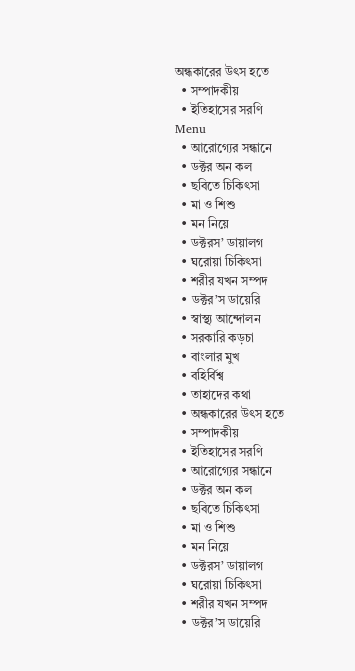অন্ধকারের উৎস হতে
  • সম্পাদকীয়
  • ইতিহাসের সরণি
Menu
  • আরোগ্যের সন্ধানে
  • ডক্টর অন কল
  • ছবিতে চিকিৎসা
  • মা ও শিশু
  • মন নিয়ে
  • ডক্টরস’ ডায়ালগ
  • ঘরোয়া চিকিৎসা
  • শরীর যখন সম্পদ
  • ডক্টর’স ডায়েরি
  • স্বাস্থ্য আন্দোলন
  • সরকারি কড়চা
  • বাংলার মুখ
  • বহির্বিশ্ব
  • তাহাদের কথা
  • অন্ধকারের উৎস হতে
  • সম্পাদকীয়
  • ইতিহাসের সরণি
  • আরোগ্যের সন্ধানে
  • ডক্টর অন কল
  • ছবিতে চিকিৎসা
  • মা ও শিশু
  • মন নিয়ে
  • ডক্টরস’ ডায়ালগ
  • ঘরোয়া চিকিৎসা
  • শরীর যখন সম্পদ
  • ডক্টর’স ডায়েরি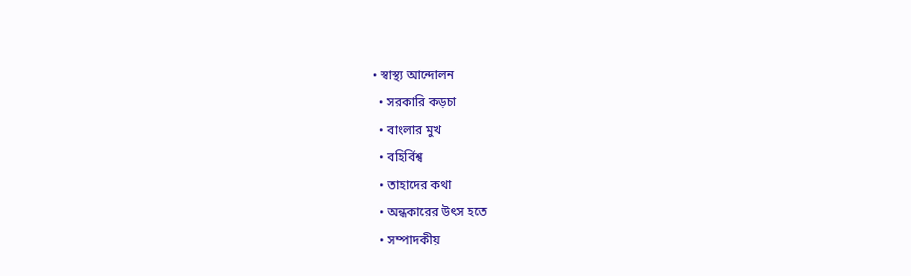• স্বাস্থ্য আন্দোলন
  • সরকারি কড়চা
  • বাংলার মুখ
  • বহির্বিশ্ব
  • তাহাদের কথা
  • অন্ধকারের উৎস হতে
  • সম্পাদকীয়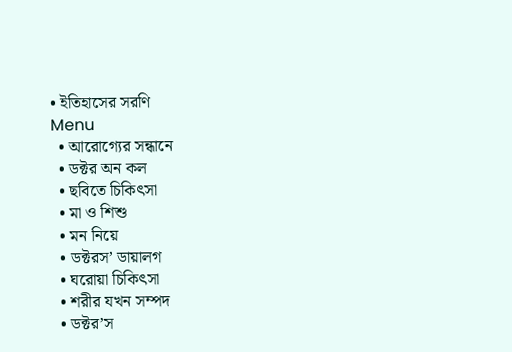• ইতিহাসের সরণি
Menu
  • আরোগ্যের সন্ধানে
  • ডক্টর অন কল
  • ছবিতে চিকিৎসা
  • মা ও শিশু
  • মন নিয়ে
  • ডক্টরস’ ডায়ালগ
  • ঘরোয়া চিকিৎসা
  • শরীর যখন সম্পদ
  • ডক্টর’স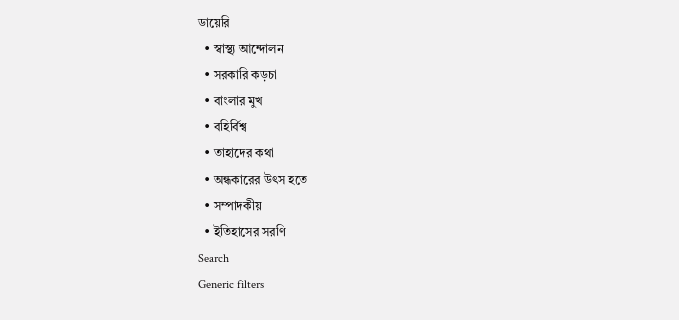ডায়েরি
  • স্বাস্থ্য আন্দোলন
  • সরকারি কড়চা
  • বাংলার মুখ
  • বহির্বিশ্ব
  • তাহাদের কথা
  • অন্ধকারের উৎস হতে
  • সম্পাদকীয়
  • ইতিহাসের সরণি
Search
Generic filters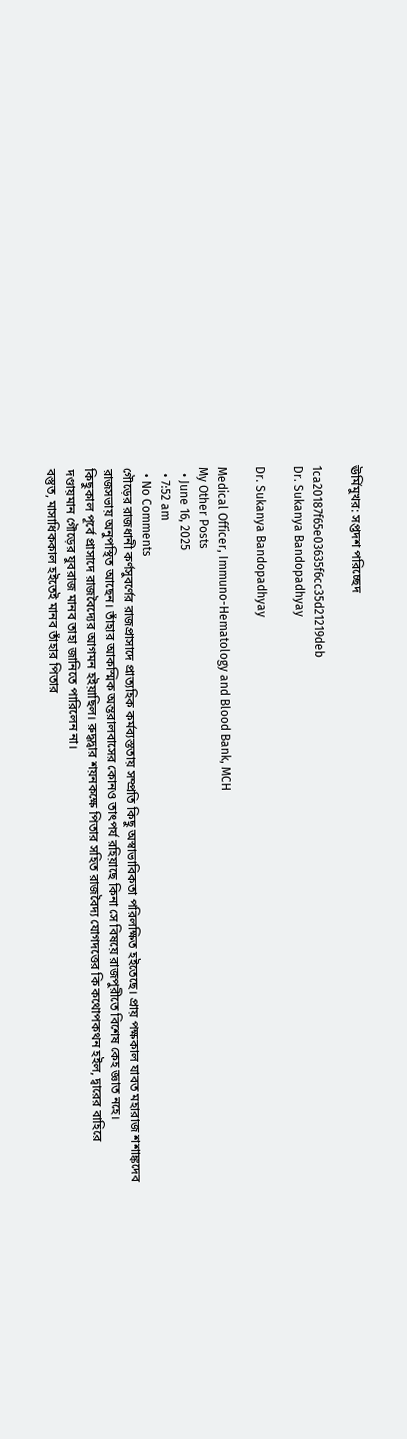ঊর্মিমুখর: সপ্তদশ পরিচ্ছেদ

1ca20187f65e03635f6cc35d21219deb
Dr. Sukanya Bandopadhyay

Dr. Sukanya Bandopadhyay

Medical Officer, Immuno-Hematology and Blood Bank, MCH
My Other Posts
  • June 16, 2025
  • 7:52 am
  • No Comments
গৌড়ের রাজধানী কর্ণসুবর্ণের রাজপ্রাসাদে প্রাত্যহিক কর্মব্যস্ততায় সম্প্রতি কিছু অস্বাভাবিকতা পরিলক্ষিত হইতেছে। প্রায় পক্ষকাল যাবত মহারাজ শশাঙ্কদেব রাজসভায় অনুপস্থিত আছেন। তাঁহার আকস্মিক অন্তরালবাসের কোনও তাৎপর্য রহিয়াছে কিনা সে বিষয়ে রাজপুরীতে বিশেষ কেহ জ্ঞাত নহে।
কিছুকাল পূর্বে প্রাসাদে রাজবৈদ্যের আগমন হইয়াছিল। রুদ্ধদ্বার শয়নকক্ষে পিতার সহিত রাজবৈদ্য যোগদত্তের কি কথোপকথন হইল, দ্বারের বাহিরে দণ্ডায়মান গৌড়ের যুবরাজ মানব তাহা জানিতে পারিলেন না।
বস্তুত, মাসাধিককাল হইতেই মানব তাঁহার পিতার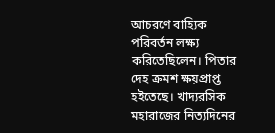আচরণে বাহ্যিক পরিবর্তন লক্ষ্য করিতেছিলেন। পিতার দেহ ক্রমশ ক্ষয়প্রাপ্ত হইতেছে। খাদ্যরসিক মহারাজের নিত্যদিনের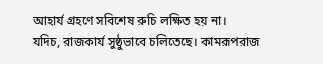আহার্য গ্রহণে সবিশেষ রুচি লক্ষিত হয় না।
যদিচ, রাজকার্য সুষ্ঠুভাবে চলিতেছে। কামরূপরাজ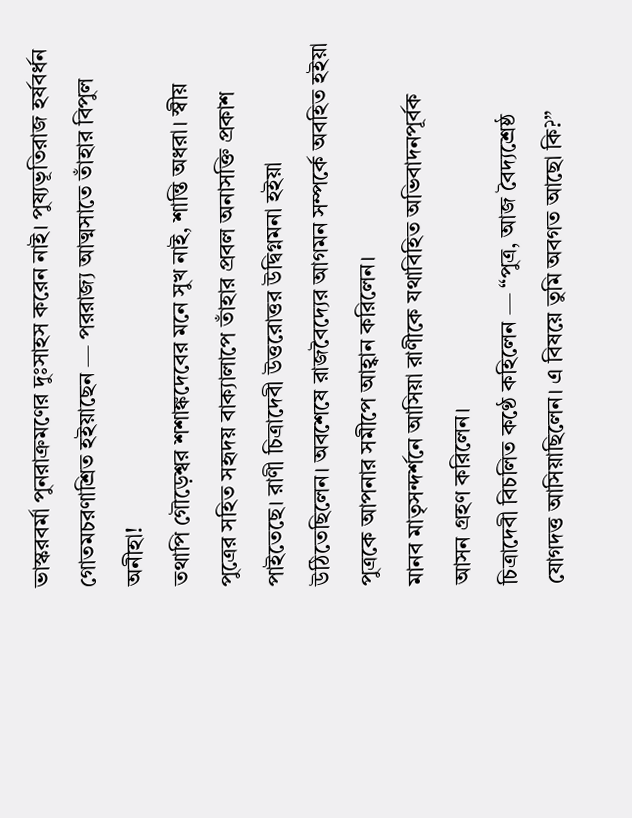ভাস্করবর্মা পুনরাক্রমণের দুঃসাহস করেন নাই। পুষ্যভূতিরাজ হর্ষবর্ধন গোতমচরণাশ্রিত হইয়াছেন — পররাজ্য আত্মসাতে তাঁহার বিপুল অনীহা!
তথাপি গৌড়েশ্বর শশাঙ্কদেবের মনে সুখ নাই, শান্তি অধরা। স্বীয় পুত্রের সহিত সহৃদয় বাক্যালাপে তাঁহার প্রবল অনাসক্তি প্রকাশ পাইতেছে। রাণী চিত্রাদেবী উত্তরোত্তর উদ্বিগ্নমনা হইয়া উঠিতেছিলেন। অবশেষে রাজবৈদ্যের আগমন সম্পর্কে অবহিত হইয়া পুত্রকে আপনার সমীপে আহ্বান করিলেন।
মানব মাতৃসন্দর্শনে আসিয়া রাণীকে যথাবিহিত অভিবাদনপূর্বক আসন গ্রহণ করিলেন।
চিত্রাদেবী বিচলিত কণ্ঠে কহিলেন — “পুত্র, আজ বৈদ্যশ্রেষ্ঠ যোগদত্ত আসিয়াছিলেন। এ বিষয়ে তুমি অবগত আছো কি?”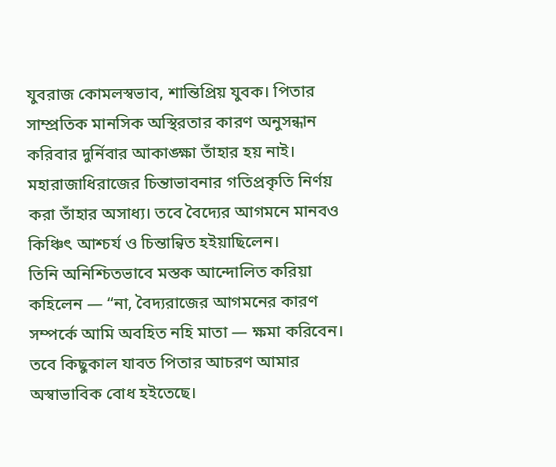যুবরাজ কোমলস্বভাব, শান্তিপ্রিয় যুবক। পিতার সাম্প্রতিক মানসিক অস্থিরতার কারণ অনুসন্ধান করিবার দুর্নিবার আকাঙ্ক্ষা তাঁহার হয় নাই। মহারাজাধিরাজের চিন্তাভাবনার গতিপ্রকৃতি নির্ণয় করা তাঁহার অসাধ্য। তবে বৈদ্যের আগমনে মানবও কিঞ্চিৎ আশ্চর্য ও চিন্তান্বিত হইয়াছিলেন।
তিনি অনিশ্চিতভাবে মস্তক আন্দোলিত করিয়া কহিলেন — “না, বৈদ্যরাজের আগমনের কারণ সম্পর্কে আমি অবহিত নহি মাতা — ক্ষমা করিবেন। তবে কিছুকাল যাবত পিতার আচরণ আমার অস্বাভাবিক বোধ হইতেছে।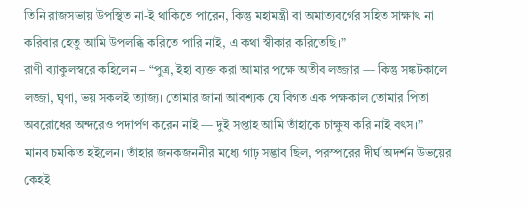তিনি রাজসভায় উপস্থিত না-ই থাকিতে পারেন, কিন্তু মহামন্ত্রী বা অমাত্যবর্গের সহিত সাক্ষাৎ না করিবার হেতু আমি উপলব্ধি করিতে পারি নাই, এ কথা স্বীকার করিতেছি।”
রাণী ব্যাকুলস্বরে কহিলেন – “পুত্র, ইহা ব্যক্ত করা আমার পক্ষে অতীব লজ্জার — কিন্তু সঙ্কটকালে লজ্জা, ঘৃণা, ভয় সকলই ত্যাজ্য। তোমার জানা আবশ্যক যে বিগত এক পক্ষকাল তোমার পিতা অবরোধের অন্দরেও পদার্পণ করেন নাই — দুই সপ্তাহ আমি তাঁহাকে চাক্ষুষ করি নাই বৎস।”
মানব চমকিত হইলেন। তাঁহার জনকজননীর মধ্যে গাঢ় সদ্ভাব ছিল, পরস্পরের দীর্ঘ অদর্শন উভয়ের কেহই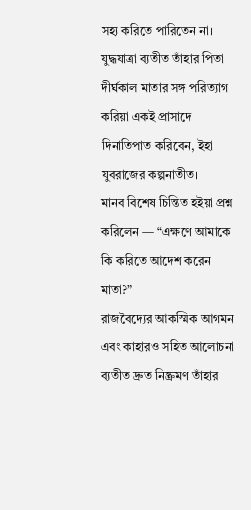সহ্য করিতে পারিতেন না। যুদ্ধযাত্রা ব্যতীত তাঁহার পিতা দীর্ঘকাল মাতার সঙ্গ পরিত্যাগ করিয়া একই প্রাসাদে দিনাতিপাত করিবেন, ইহা যুবরাজের কল্পনাতীত।
মানব বিশেষ চিন্তিত হইয়া প্রশ্ন করিলেন — “এক্ষণে আমাকে কি করিতে আদেশ করেন মাতা?”
রাজবৈদ্যের আকস্মিক আগমন এবং কাহারও সহিত আলোচনা ব্যতীত দ্রুত নিষ্ক্রমণ তাঁহার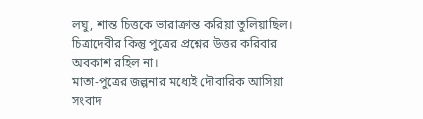লঘু, শান্ত চিত্তকে ভারাক্রান্ত করিয়া তুলিয়াছিল।
চিত্রাদেবীর কিন্তু পুত্রের প্রশ্নের উত্তর করিবার অবকাশ রহিল না।
মাতা-পুত্রের জল্পনার মধ্যেই দৌবারিক আসিয়া সংবাদ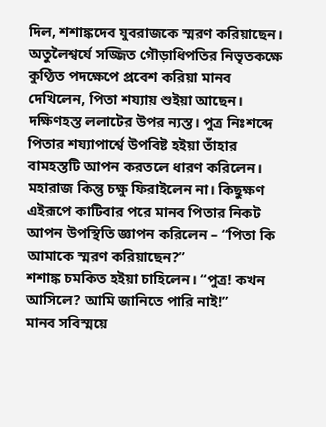দিল, শশাঙ্কদেব যুবরাজকে স্মরণ করিয়াছেন।
অতুলৈশ্বর্যে সজ্জিত গৌড়াধিপতির নিভৃতকক্ষে কুণ্ঠিত পদক্ষেপে প্রবেশ করিয়া মানব দেখিলেন, পিতা শয্যায় শুইয়া আছেন। দক্ষিণহস্ত ললাটের উপর ন্যস্ত। পুত্র নিঃশব্দে পিতার শয্যাপার্শ্বে উপবিষ্ট হইয়া তাঁহার বামহস্তটি আপন করতলে ধারণ করিলেন। মহারাজ কিন্তু চক্ষু ফিরাইলেন না। কিছুক্ষণ এইরূপে কাটিবার পরে মানব পিতার নিকট আপন উপস্থিতি জ্ঞাপন করিলেন – “পিতা কি আমাকে স্মরণ করিয়াছেন?”
শশাঙ্ক চমকিত হইয়া চাহিলেন। “পুত্র! কখন আসিলে? আমি জানিতে পারি নাই!”
মানব সবিস্ময়ে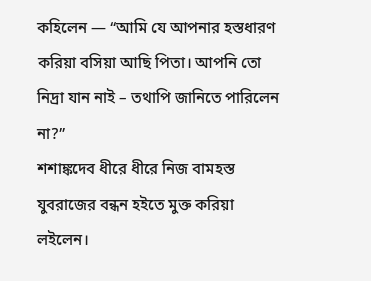কহিলেন — “আমি যে আপনার হস্তধারণ করিয়া বসিয়া আছি পিতা। আপনি তো নিদ্রা যান নাই – তথাপি জানিতে পারিলেন না?”
শশাঙ্কদেব ধীরে ধীরে নিজ বামহস্ত যুবরাজের বন্ধন হইতে মুক্ত করিয়া লইলেন।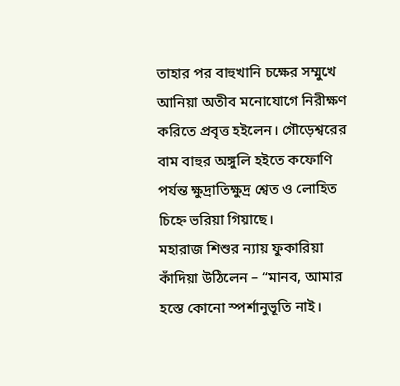তাহার পর বাহুখানি চক্ষের সম্মুখে আনিয়া অতীব মনোযোগে নিরীক্ষণ করিতে প্রবৃত্ত হইলেন। গৌড়েশ্বরের বাম বাহুর অঙ্গুলি হইতে কফোণি পর্যন্ত ক্ষুদ্রাতিক্ষুদ্র শ্বেত ও লোহিত চিহ্নে ভরিয়া গিয়াছে।
মহারাজ শিশুর ন্যায় ফুকারিয়া কাঁদিয়া উঠিলেন – “মানব, আমার হস্তে কোনো স্পর্শানুভূতি নাই।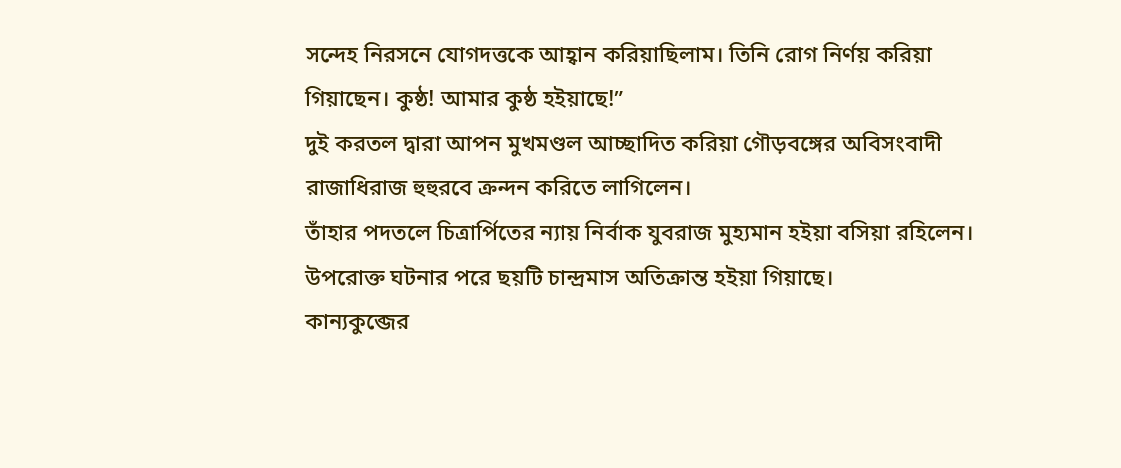সন্দেহ নিরসনে যোগদত্তকে আহ্বান করিয়াছিলাম। তিনি রোগ নির্ণয় করিয়া গিয়াছেন। কুষ্ঠ! আমার কুষ্ঠ হইয়াছে!”
দুই করতল দ্বারা আপন মুখমণ্ডল আচ্ছাদিত করিয়া গৌড়বঙ্গের অবিসংবাদী রাজাধিরাজ হুহুরবে ক্রন্দন করিতে লাগিলেন।
তাঁহার পদতলে চিত্রার্পিতের ন্যায় নির্বাক যুবরাজ মুহ্যমান হইয়া বসিয়া রহিলেন।
উপরোক্ত ঘটনার পরে ছয়টি চান্দ্রমাস অতিক্রান্ত হইয়া গিয়াছে।
কান্যকুব্জের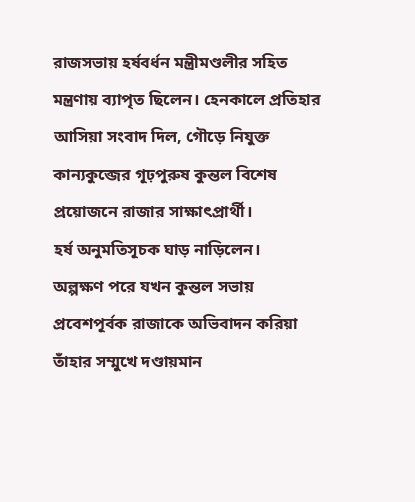রাজসভায় হর্ষবর্ধন মন্ত্রীমণ্ডলীর সহিত মন্ত্রণায় ব্যাপৃত ছিলেন। হেনকালে প্রতিহার আসিয়া সংবাদ দিল, গৌড়ে নিযুক্ত কান্যকুব্জের গূঢ়পুরুষ কুন্তল বিশেষ প্রয়োজনে রাজার সাক্ষাৎপ্রার্থী।
হর্ষ অনুমতিসূচক ঘাড় নাড়িলেন।
অল্পক্ষণ পরে যখন কুন্তল সভায় প্রবেশপূর্বক রাজাকে অভিবাদন করিয়া তাঁহার সম্মুখে দণ্ডায়মান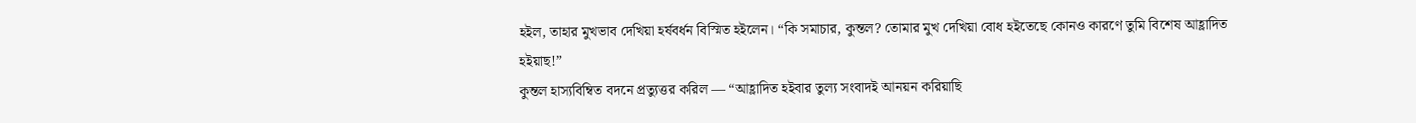হইল, তাহার মুখভাব দেখিয়া হর্ষবর্ধন বিস্মিত হইলেন। “কি সমাচার, কুন্তল? তোমার মুখ দেখিয়া বোধ হইতেছে কোনও কারণে তুমি বিশেষ আহ্লাদিত হইয়াছ!”
কুন্তল হাস্যবিম্বিত বদনে প্রত্যুত্তর করিল — “আহ্লাদিত হইবার তুল্য সংবাদই আনয়ন করিয়াছি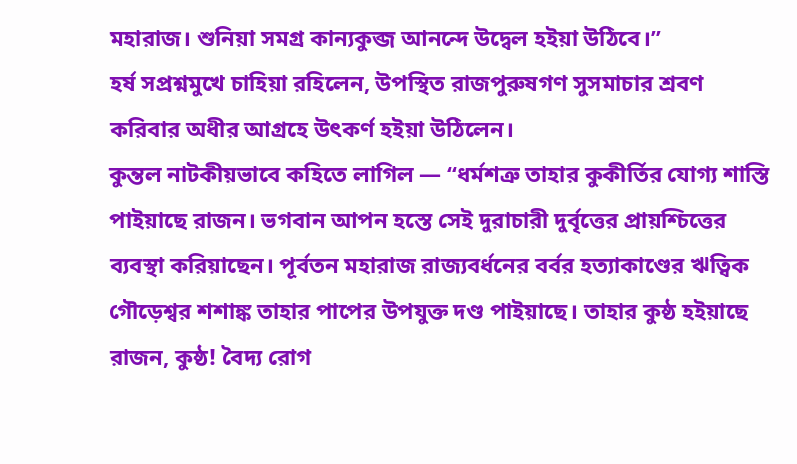মহারাজ। শুনিয়া সমগ্র কান্যকুব্জ আনন্দে উদ্বেল হইয়া উঠিবে।”
হর্ষ সপ্রশ্নমুখে চাহিয়া রহিলেন, উপস্থিত রাজপুরুষগণ সুসমাচার শ্রবণ করিবার অধীর আগ্রহে উৎকর্ণ হইয়া উঠিলেন।
কুন্তল নাটকীয়ভাবে কহিতে লাগিল — “ধর্মশত্রু তাহার কুকীর্তির যোগ্য শাস্তি পাইয়াছে রাজন। ভগবান আপন হস্তে সেই দুরাচারী দুর্বৃত্তের প্রায়শ্চিত্তের ব্যবস্থা করিয়াছেন। পূর্বতন মহারাজ রাজ্যবর্ধনের বর্বর হত্যাকাণ্ডের ঋত্বিক গৌড়েশ্বর শশাঙ্ক তাহার পাপের উপযুক্ত দণ্ড পাইয়াছে। তাহার কুষ্ঠ হইয়াছে রাজন, কুষ্ঠ! বৈদ্য রোগ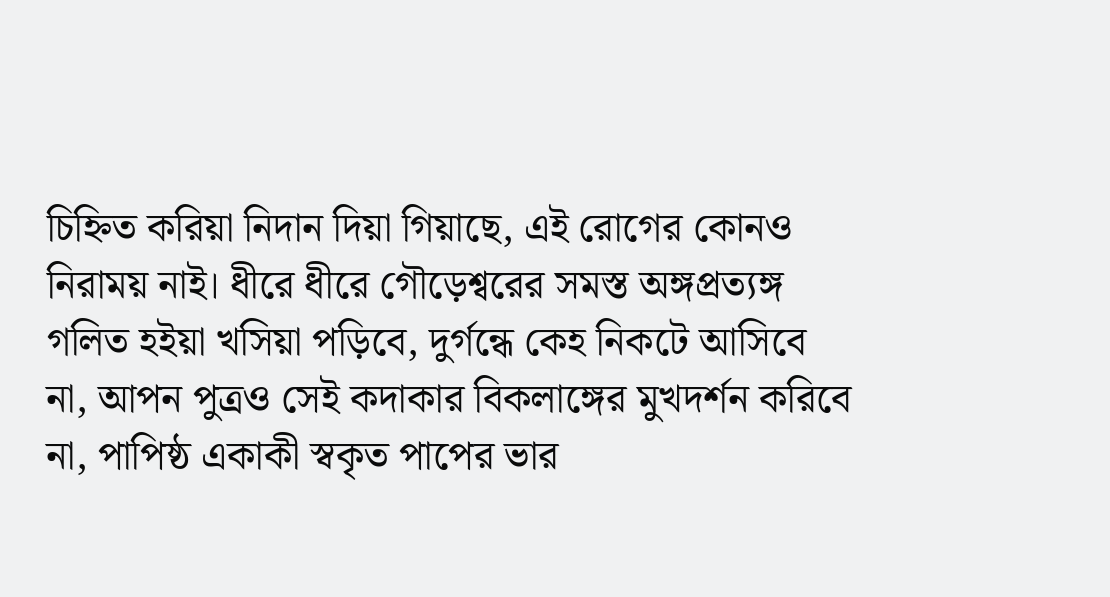চিহ্নিত করিয়া নিদান দিয়া গিয়াছে, এই রোগের কোনও নিরাময় নাই। ধীরে ধীরে গৌড়েশ্বরের সমস্ত অঙ্গপ্রত্যঙ্গ গলিত হইয়া খসিয়া পড়িবে, দুর্গন্ধে কেহ নিকটে আসিবে না, আপন পুত্রও সেই কদাকার বিকলাঙ্গের মুখদর্শন করিবে না, পাপিষ্ঠ একাকী স্বকৃত পাপের ভার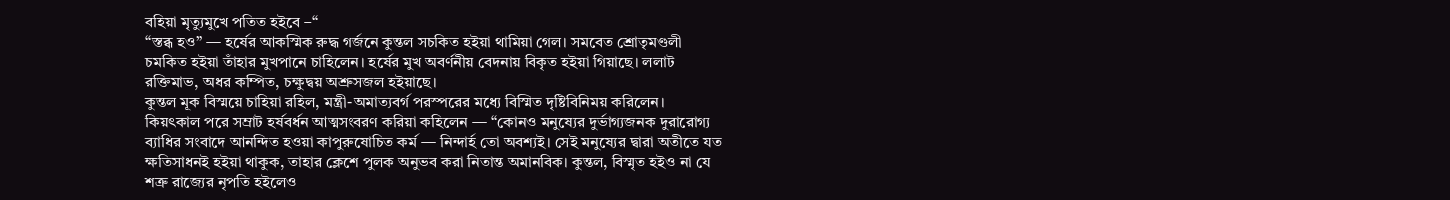বহিয়া মৃত্যুমুখে পতিত হইবে –“
“স্তব্ধ হও” — হর্ষের আকস্মিক রুদ্ধ গর্জনে কুন্তল সচকিত হইয়া থামিয়া গেল। সমবেত শ্রোতৃমণ্ডলী চমকিত হইয়া তাঁহার মুখপানে চাহিলেন। হর্ষের মুখ অবর্ণনীয় বেদনায় বিকৃত হইয়া গিয়াছে। ললাট রক্তিমাভ, অধর কম্পিত, চক্ষুদ্বয় অশ্রুসজল হইয়াছে।
কুন্তল মূক বিস্ময়ে চাহিয়া রহিল, মন্ত্রী-অমাত্যবর্গ পরস্পরের মধ্যে বিস্মিত দৃষ্টিবিনিময় করিলেন।
কিয়ৎকাল পরে সম্রাট হর্ষবর্ধন আত্মসংবরণ করিয়া কহিলেন — “কোনও মনুষ্যের দুর্ভাগ্যজনক দুরারোগ্য ব্যাধির সংবাদে আনন্দিত হওয়া কাপুরুষোচিত কর্ম — নিন্দার্হ তো অবশ্যই। সেই মনুষ্যের দ্বারা অতীতে যত ক্ষতিসাধনই হইয়া থাকুক, তাহার ক্লেশে পুলক অনুভব করা নিতান্ত অমানবিক। কুন্তল, বিস্মৃত হইও না যে শত্রু রাজ্যের নৃপতি হইলেও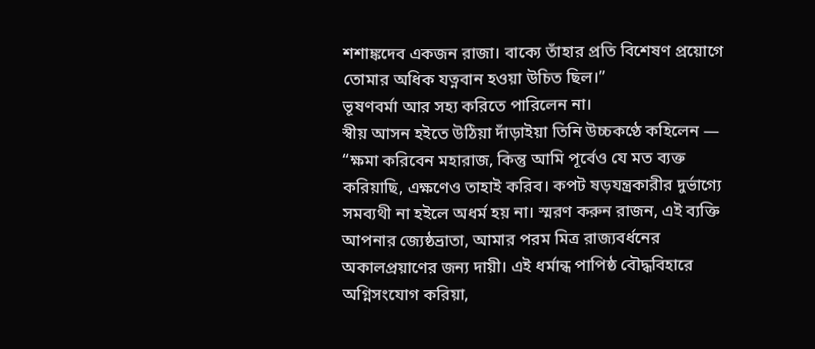শশাঙ্কদেব একজন রাজা। বাক্যে তাঁহার প্রতি বিশেষণ প্রয়োগে তোমার অধিক যত্নবান হওয়া উচিত ছিল।”
ভূষণবর্মা আর সহ্য করিতে পারিলেন না।
স্বীয় আসন হইতে উঠিয়া দাঁড়াইয়া তিনি উচ্চকণ্ঠে কহিলেন — “ক্ষমা করিবেন মহারাজ, কিন্তু আমি পূর্বেও যে মত ব্যক্ত করিয়াছি, এক্ষণেও তাহাই করিব। কপট ষড়যন্ত্রকারীর দুর্ভাগ্যে সমব্যথী না হইলে অধর্ম হয় না। স্মরণ করুন রাজন, এই ব্যক্তি আপনার জ্যেষ্ঠভ্রাতা, আমার পরম মিত্র রাজ্যবর্ধনের অকালপ্রয়াণের জন্য দায়ী। এই ধর্মান্ধ পাপিষ্ঠ বৌদ্ধবিহারে অগ্নিসংযোগ করিয়া,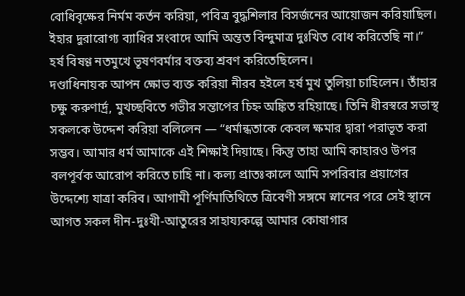বোধিবৃক্ষের নির্মম কর্তন করিয়া, পবিত্র বুদ্ধশিলার বিসর্জনের আয়োজন করিয়াছিল। ইহার দুরারোগ্য ব্যাধির সংবাদে আমি অন্তত বিন্দুমাত্র দুঃখিত বোধ করিতেছি না।”
হর্ষ বিষণ্ণ নতমুখে ভূষণবর্মার বক্তব্য শ্রবণ করিতেছিলেন।
দণ্ডাধিনায়ক আপন ক্ষোভ ব্যক্ত করিয়া নীরব হইলে হর্ষ মুখ তুলিয়া চাহিলেন। তাঁহার চক্ষু করুণার্দ্র, মুখচ্ছবিতে গভীর সন্তাপের চিহ্ন অঙ্কিত রহিয়াছে। তিনি ধীরস্বরে সভাস্থ সকলকে উদ্দেশ করিয়া বলিলেন — “ধর্মান্ধতাকে কেবল ক্ষমার দ্বারা পরাভূত করা সম্ভব। আমার ধর্ম আমাকে এই শিক্ষাই দিয়াছে। কিন্তু তাহা আমি কাহারও উপর বলপূর্বক আরোপ করিতে চাহি না। কল্য প্রাতঃকালে আমি সপরিবার প্রয়াগের উদ্দেশ্যে যাত্রা করিব। আগামী পূর্ণিমাতিথিতে ত্রিবেণী সঙ্গমে স্নানের পরে সেই স্থানে আগত সকল দীন-দুঃখী-আতুরের সাহায্যকল্পে আমার কোষাগার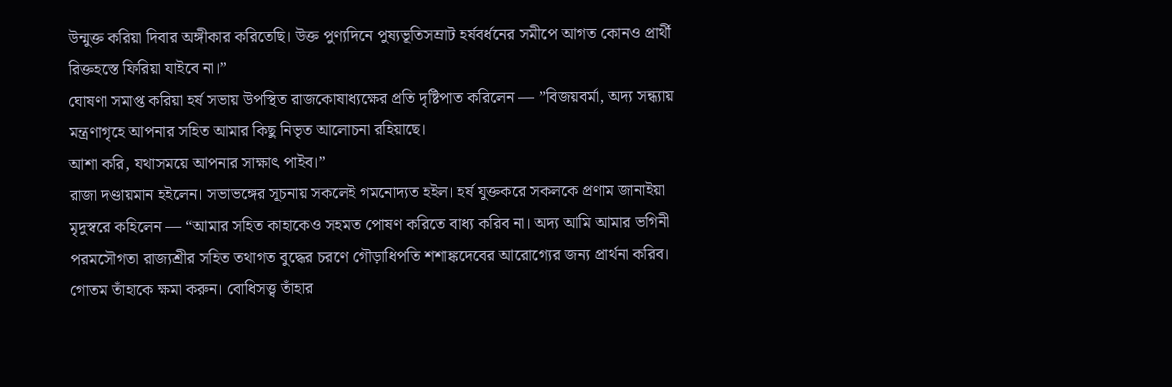উন্মুক্ত করিয়া দিবার অঙ্গীকার করিতেছি। উক্ত পুণ্যদিনে পুষ্যভূতিসম্রাট হর্ষবর্ধনের সমীপে আগত কোনও প্রার্থী রিক্তহস্তে ফিরিয়া যাইবে না।”
ঘোষণা সমাপ্ত করিয়া হর্ষ সভায় উপস্থিত রাজকোষাধ্যক্ষের প্রতি দৃষ্টিপাত করিলেন — ”বিজয়বর্মা, অদ্য সন্ধ্যায় মন্ত্রণাগৃহে আপনার সহিত আমার কিছু নিভৃত আলোচনা রহিয়াছে।
আশা করি, যথাসময়ে আপনার সাক্ষাৎ পাইব।”
রাজা দণ্ডায়মান হইলেন। সভাভঙ্গের সূচনায় সকলেই গমনোদ্যত হইল। হর্ষ যুক্তকরে সকলকে প্রণাম জানাইয়া মৃদুস্বরে কহিলেন — “আমার সহিত কাহাকেও সহমত পোষণ করিতে বাধ্য করিব না। অদ্য আমি আমার ভগিনী পরমসৌগতা রাজ্যশ্রীর সহিত তথাগত বুদ্ধের চরণে গৌড়াধিপতি শশাঙ্কদেবের আরোগ্যের জন্য প্রার্থনা করিব। গোতম তাঁহাকে ক্ষমা করুন। বোধিসত্ত্ব তাঁহার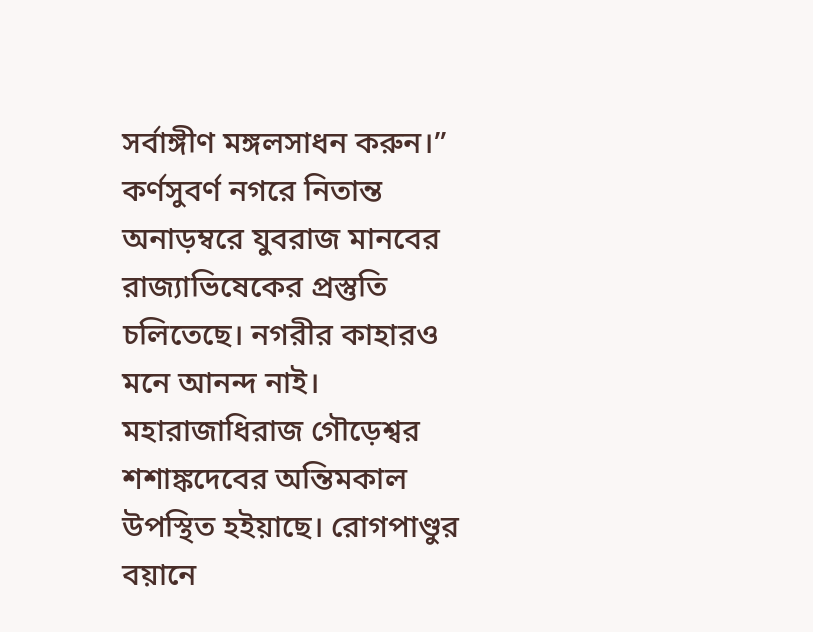সর্বাঙ্গীণ মঙ্গলসাধন করুন।”
কর্ণসুবর্ণ নগরে নিতান্ত অনাড়ম্বরে যুবরাজ মানবের রাজ্যাভিষেকের প্রস্তুতি চলিতেছে। নগরীর কাহারও মনে আনন্দ নাই।
মহারাজাধিরাজ গৌড়েশ্বর শশাঙ্কদেবের অন্তিমকাল উপস্থিত হইয়াছে। রোগপাণ্ডুর বয়ানে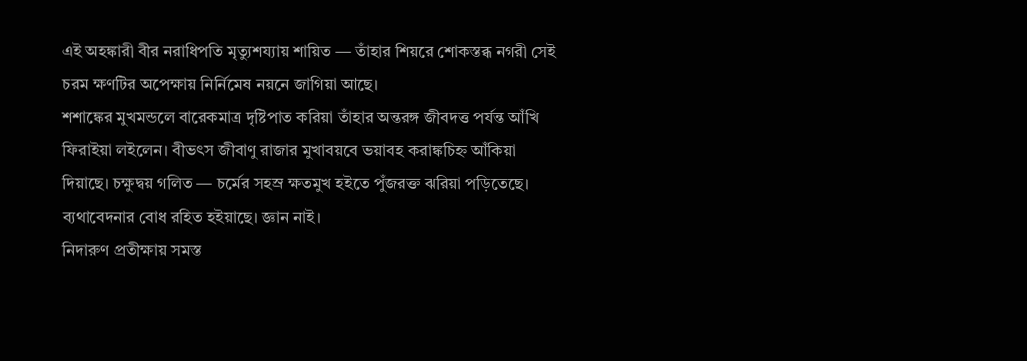এই অহঙ্কারী বীর নরাধিপতি মৃত্যুশয্যায় শায়িত — তাঁহার শিয়রে শোকস্তব্ধ নগরী সেই চরম ক্ষণটির অপেক্ষায় নির্নিমেষ নয়নে জাগিয়া আছে।
শশাঙ্কের মুখমন্ডলে বারেকমাত্র দৃষ্টিপাত করিয়া তাঁহার অন্তরঙ্গ জীবদত্ত পর্যন্ত আঁখি ফিরাইয়া লইলেন। বীভৎস জীবাণু রাজার মুখাবয়বে ভয়াবহ করাঙ্কচিহ্ন আঁকিয়া দিয়াছে। চক্ষুদ্বয় গলিত — চর্মের সহস্র ক্ষতমুখ হইতে পুঁজরক্ত ঝরিয়া পড়িতেছে। ব্যথাবেদনার বোধ রহিত হইয়াছে। জ্ঞান নাই।
নিদারুণ প্রতীক্ষায় সমস্ত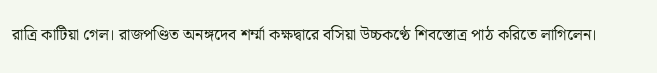রাত্রি কাটিয়া গেল। রাজপণ্ডিত অনঙ্গদেব শর্ম্মা কক্ষদ্বারে বসিয়া উচ্চকণ্ঠে শিবস্তোত্র পাঠ করিতে লাগিলেন।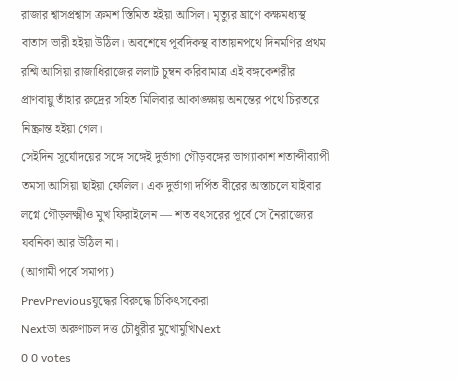রাজার শ্বাসপ্রশ্বাস ক্রমশ স্তিমিত হইয়া আসিল। মৃত্যুর ঘ্রাণে কক্ষমধ্যস্থ বাতাস ভারী হইয়া উঠিল। অবশেষে পূর্বদিকস্থ বাতায়নপথে দিনমণির প্রথম রশ্মি আসিয়া রাজাধিরাজের ললাট চুম্বন করিবামাত্র এই বঙ্গকেশরীর প্রাণবায়ু তাঁহার রুদ্রের সহিত মিলিবার আকাঙ্ক্ষায় অনন্তের পথে চিরতরে নিষ্ক্রান্ত হইয়া গেল।
সেইদিন সূর্যোদয়ের সঙ্গে সঙ্গেই দুর্ভাগা গৌড়বঙ্গের ভাগ্যাকাশ শতাব্দীব্যাপী তমসা আসিয়া ছাইয়া ফেলিল। এক দুর্ভাগা দর্পিত বীরের অস্তাচলে যাইবার লগ্নে গৌড়লক্ষ্মীও মুখ ফিরাইলেন — শত বৎসরের পূর্বে সে নৈরাজ্যের যবনিকা আর উঠিল না।
(আগামী পর্বে সমাপ্য)
PrevPreviousযুদ্ধের বিরুদ্ধে চিকিৎসকেরা
Nextডা অরুণাচল দত্ত চৌধুরীর মুখোমুখিNext
0 0 votes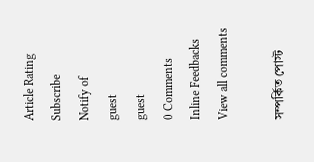Article Rating
Subscribe
Notify of
guest
guest
0 Comments
Inline Feedbacks
View all comments

সম্পর্কিত পোস্ট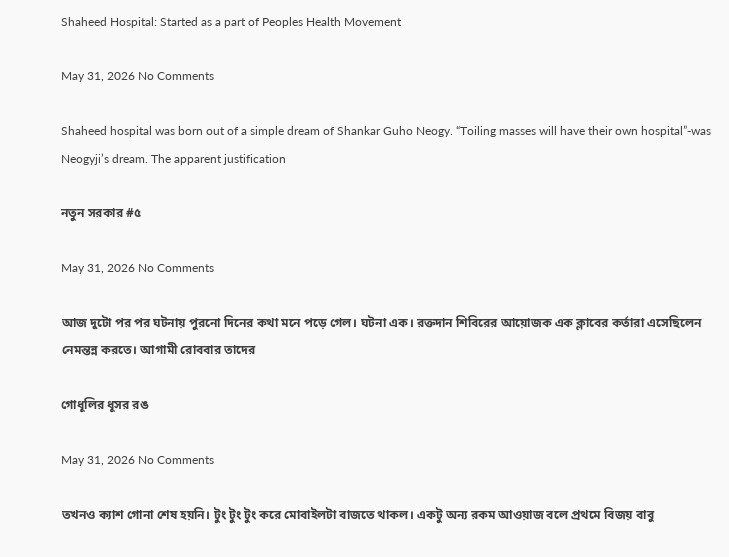Shaheed Hospital: Started as a part of Peoples Health Movement

May 31, 2026 No Comments

Shaheed hospital was born out of a simple dream of Shankar Guho Neogy. “Toiling masses will have their own hospital”-was Neogyji’s dream. The apparent justification

নতুন সরকার #৫

May 31, 2026 No Comments

আজ দুটো পর পর ঘটনায় পুরনো দিনের কথা মনে পড়ে গেল। ঘটনা এক। রক্তদান শিবিরের আয়োজক এক ক্লাবের কর্তারা এসেছিলেন নেমন্তন্ন করতে। আগামী রোববার তাদের

গোধূলির ধূসর রঙ

May 31, 2026 No Comments

তখনও ক্যাশ গোনা শেষ হয়নি। টুং টুং টুং করে মোবাইলটা বাজতে থাকল। একটু অন্য রকম আওয়াজ বলে প্রথমে বিজয় বাবু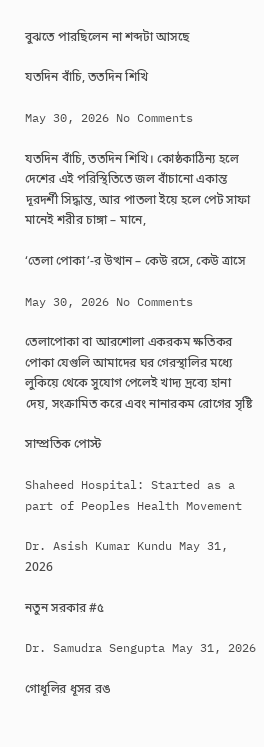বুঝতে পারছিলেন না শব্দটা আসছে

যতদিন বাঁচি, ততদিন শিখি

May 30, 2026 No Comments

যতদিন বাঁচি, ততদিন শিখি। কোষ্ঠকাঠিন্য হলে দেশের এই পরিস্থিতিতে জল বাঁচানো একান্ত দূরদর্শী সিদ্ধান্ত, আর পাতলা ইয়ে হলে পেট সাফা মানেই শরীর চাঙ্গা – মানে,

‘তেলা পোকা’-র উত্থান – কেউ রসে, কেউ ত্রাসে

May 30, 2026 No Comments

তেলাপোকা বা আরশোলা একরকম ক্ষতিকর পোকা যেগুলি আমাদের ঘর গেরস্থালির মধ্যে লুকিয়ে থেকে সুযোগ পেলেই খাদ্য দ্রব্যে হানা দেয়, সংক্রামিত করে এবং নানারকম রোগের সৃষ্টি

সাম্প্রতিক পোস্ট

Shaheed Hospital: Started as a part of Peoples Health Movement

Dr. Asish Kumar Kundu May 31, 2026

নতুন সরকার #৫

Dr. Samudra Sengupta May 31, 2026

গোধূলির ধূসর রঙ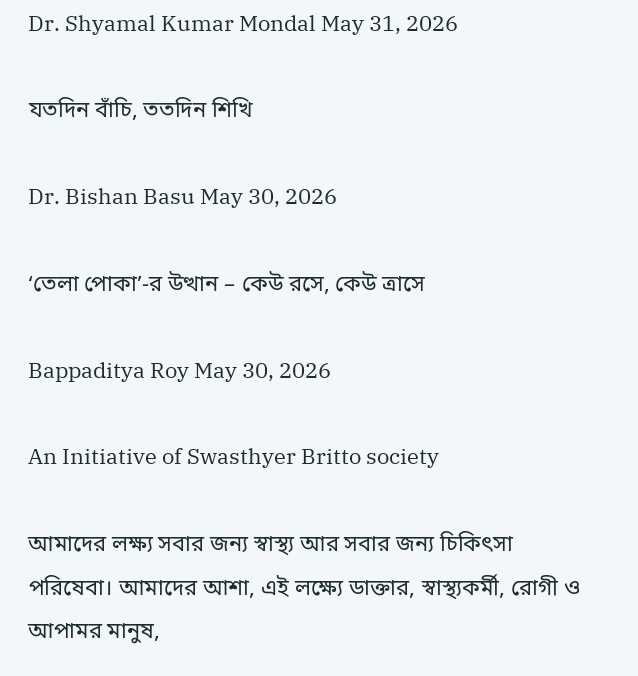Dr. Shyamal Kumar Mondal May 31, 2026

যতদিন বাঁচি, ততদিন শিখি

Dr. Bishan Basu May 30, 2026

‘তেলা পোকা’-র উত্থান – কেউ রসে, কেউ ত্রাসে

Bappaditya Roy May 30, 2026

An Initiative of Swasthyer Britto society

আমাদের লক্ষ্য সবার জন্য স্বাস্থ্য আর সবার জন্য চিকিৎসা পরিষেবা। আমাদের আশা, এই লক্ষ্যে ডাক্তার, স্বাস্থ্যকর্মী, রোগী ও আপামর মানুষ,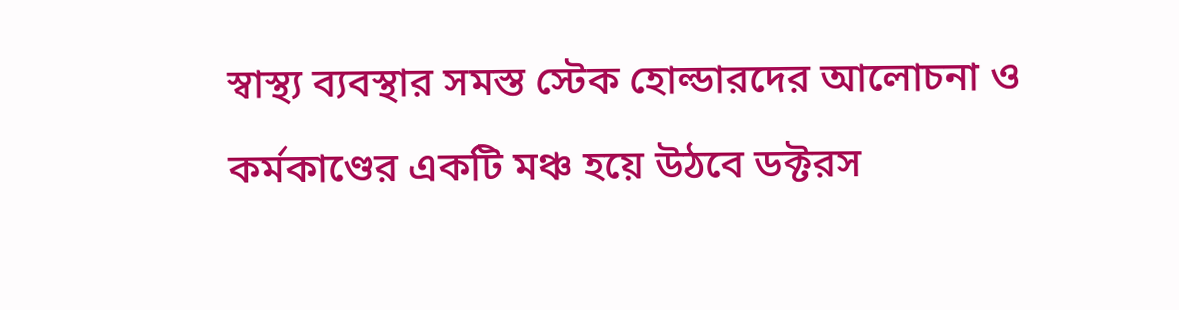স্বাস্থ্য ব্যবস্থার সমস্ত স্টেক হোল্ডারদের আলোচনা ও কর্মকাণ্ডের একটি মঞ্চ হয়ে উঠবে ডক্টরস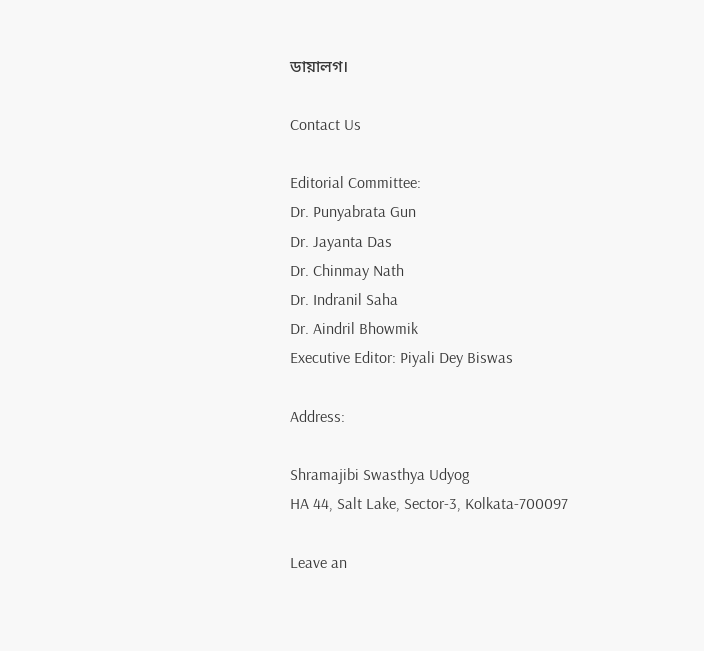ডায়ালগ।

Contact Us

Editorial Committee:
Dr. Punyabrata Gun
Dr. Jayanta Das
Dr. Chinmay Nath
Dr. Indranil Saha
Dr. Aindril Bhowmik
Executive Editor: Piyali Dey Biswas

Address:

Shramajibi Swasthya Udyog
HA 44, Salt Lake, Sector-3, Kolkata-700097

Leave an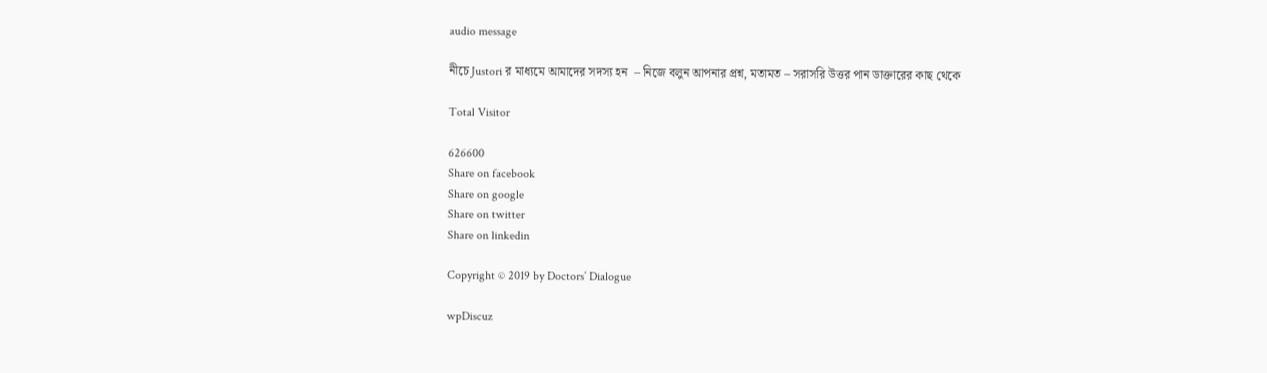audio message

নীচে Justori র মাধ্যমে আমাদের সদস্য হন  – নিজে বলুন আপনার প্রশ্ন, মতামত – সরাসরি উত্তর পান ডাক্তারের কাছ থেকে

Total Visitor

626600
Share on facebook
Share on google
Share on twitter
Share on linkedin

Copyright © 2019 by Doctors’ Dialogue

wpDiscuz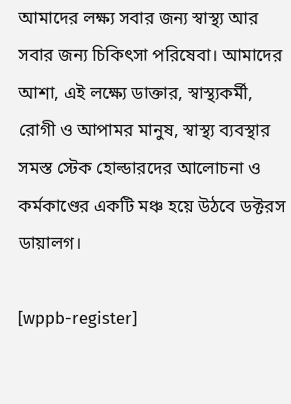আমাদের লক্ষ্য সবার জন্য স্বাস্থ্য আর সবার জন্য চিকিৎসা পরিষেবা। আমাদের আশা, এই লক্ষ্যে ডাক্তার, স্বাস্থ্যকর্মী, রোগী ও আপামর মানুষ, স্বাস্থ্য ব্যবস্থার সমস্ত স্টেক হোল্ডারদের আলোচনা ও কর্মকাণ্ডের একটি মঞ্চ হয়ে উঠবে ডক্টরস ডায়ালগ।

[wppb-register]